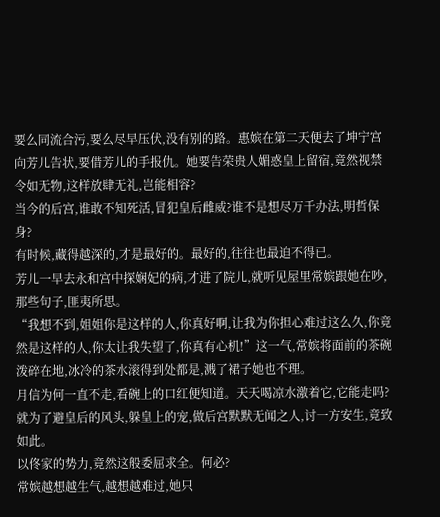要么同流合污,要么尽早压伏,没有别的路。惠嫔在第二天便去了坤宁宫向芳儿告状,要借芳儿的手报仇。她要告荣贵人媚惑皇上留宿,竟然视禁令如无物,这样放肆无礼,岂能相容?
当今的后宫,谁敢不知死活,冒犯皇后雌威?谁不是想尽万千办法,明哲保身?
有时候,藏得越深的,才是最好的。最好的,往往也最迫不得已。
芳儿一早去永和宫中探娴妃的病,才进了院儿,就听见屋里常嫔跟她在吵,那些句子,匪夷所思。
“我想不到,姐姐你是这样的人,你真好啊,让我为你担心难过这么久,你竟然是这样的人,你太让我失望了,你真有心机!”这一气,常嫔将面前的茶碗泼碎在地,冰冷的茶水滚得到处都是,溅了裙子她也不理。
月信为何一直不走,看碗上的口红便知道。天天喝凉水激着它,它能走吗?
就为了避皇后的风头,躲皇上的宠,做后宫默默无闻之人,讨一方安生,竟致如此。
以佟家的势力,竟然这般委屈求全。何必?
常嫔越想越生气,越想越难过,她只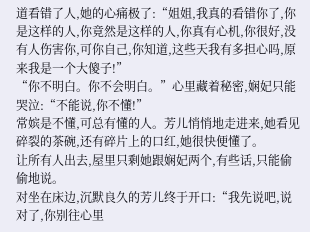道看错了人,她的心痛极了:“姐姐,我真的看错你了,你是这样的人,你竟然是这样的人,你真有心机,你很好,没有人伤害你,可你自己,你知道,这些天我有多担心吗,原来我是一个大傻子!”
“你不明白。你不会明白。”心里藏着秘密,娴妃只能哭泣:“不能说,你不懂!”
常嫔是不懂,可总有懂的人。芳儿悄悄地走进来,她看见碎裂的茶碗,还有碎片上的口红,她很快便懂了。
让所有人出去,屋里只剩她跟娴妃两个,有些话,只能偷偷地说。
对坐在床边,沉默良久的芳儿终于开口:“我先说吧,说对了,你别往心里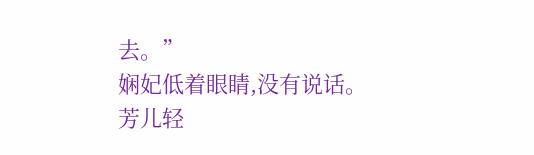去。”
娴妃低着眼睛,没有说话。
芳儿轻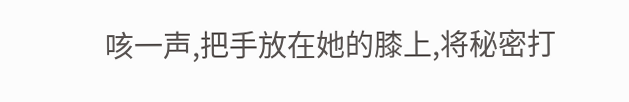咳一声,把手放在她的膝上,将秘密打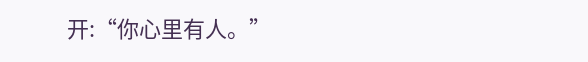开:“你心里有人。”